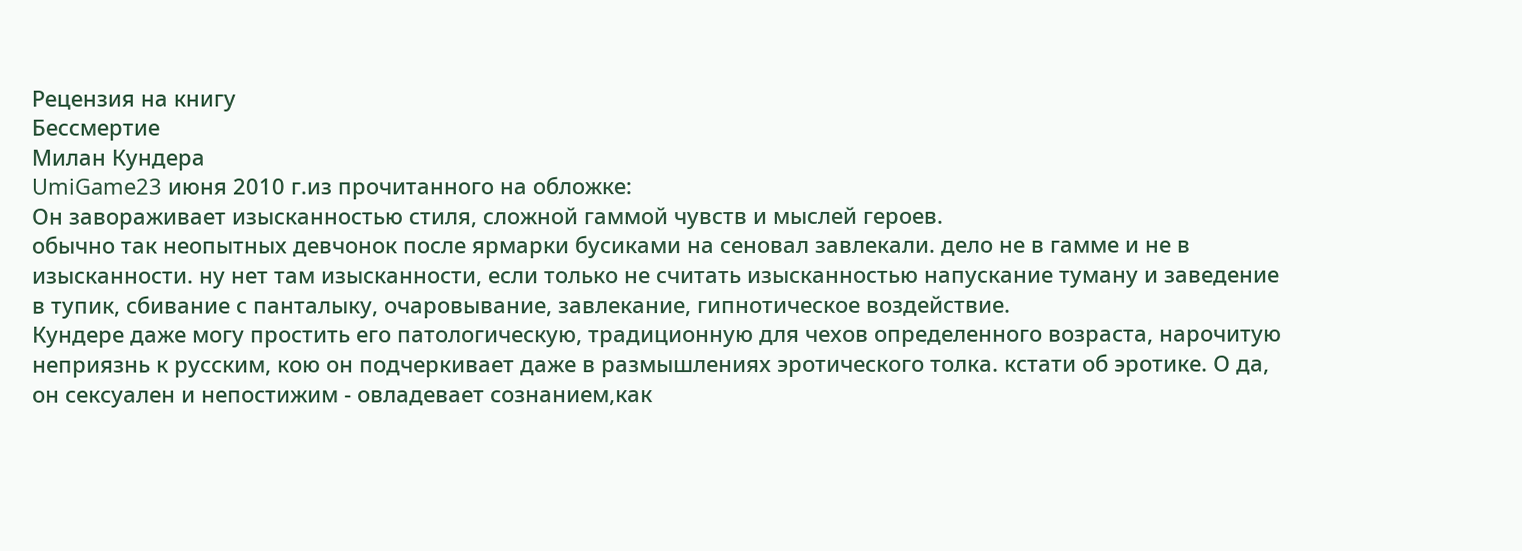Рецензия на книгу
Бессмертие
Милан Кундера
UmiGame23 июня 2010 г.из прочитанного на обложке:
Он завораживает изысканностью стиля, сложной гаммой чувств и мыслей героев.
обычно так неопытных девчонок после ярмарки бусиками на сеновал завлекали. дело не в гамме и не в изысканности. ну нет там изысканности, если только не считать изысканностью напускание туману и заведение в тупик, сбивание с панталыку, очаровывание, завлекание, гипнотическое воздействие.
Кундере даже могу простить его патологическую, традиционную для чехов определенного возраста, нарочитую неприязнь к русским, кою он подчеркивает даже в размышлениях эротического толка. кстати об эротике. О да, он сексуален и непостижим - овладевает сознанием,как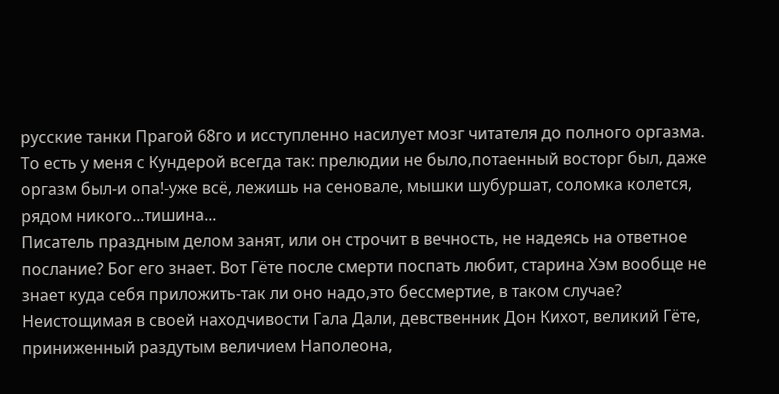русские танки Прагой 68го и исступленно насилует мозг читателя до полного оргазма. То есть у меня с Кундерой всегда так: прелюдии не было,потаенный восторг был, даже оргазм был-и опа!-уже всё, лежишь на сеновале, мышки шубуршат, соломка колется, рядом никого...тишина...
Писатель праздным делом занят, или он строчит в вечность, не надеясь на ответное послание? Бог его знает. Вот Гёте после смерти поспать любит, старина Хэм вообще не знает куда себя приложить-так ли оно надо,это бессмертие, в таком случае?
Неистощимая в своей находчивости Гала Дали, девственник Дон Кихот, великий Гёте, приниженный раздутым величием Наполеона,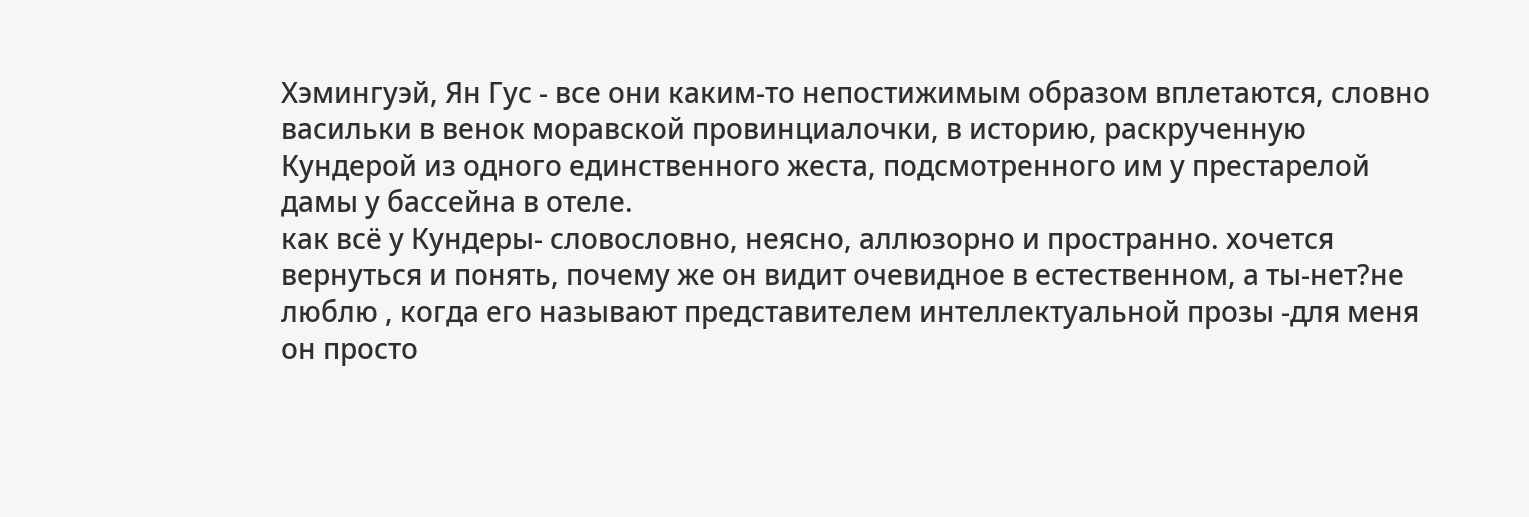Хэмингуэй, Ян Гус - все они каким-то непостижимым образом вплетаются, словно васильки в венок моравской провинциалочки, в историю, раскрученную Кундерой из одного единственного жеста, подсмотренного им у престарелой дамы у бассейна в отеле.
как всё у Кундеры- словословно, неясно, аллюзорно и пространно. хочется вернуться и понять, почему же он видит очевидное в естественном, а ты-нет?не люблю , когда его называют представителем интеллектуальной прозы -для меня он просто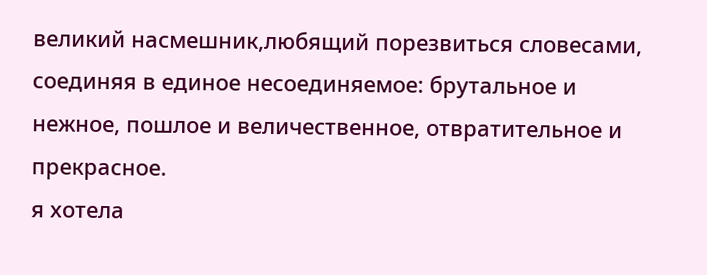великий насмешник,любящий порезвиться словесами, соединяя в единое несоединяемое: брутальное и нежное, пошлое и величественное, отвратительное и прекрасное.
я хотела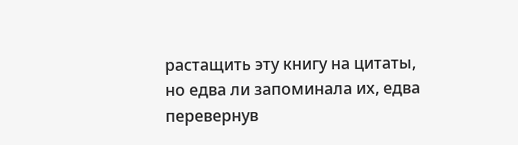растащить эту книгу на цитаты, но едва ли запоминала их, едва перевернув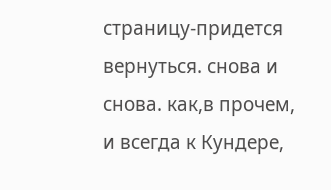страницу-придется вернуться. снова и снова. как,в прочем, и всегда к Кундере,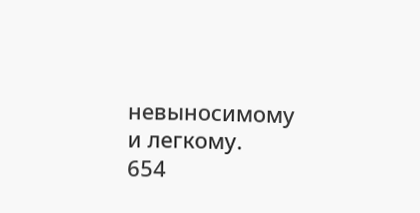невыносимому и легкому.
654